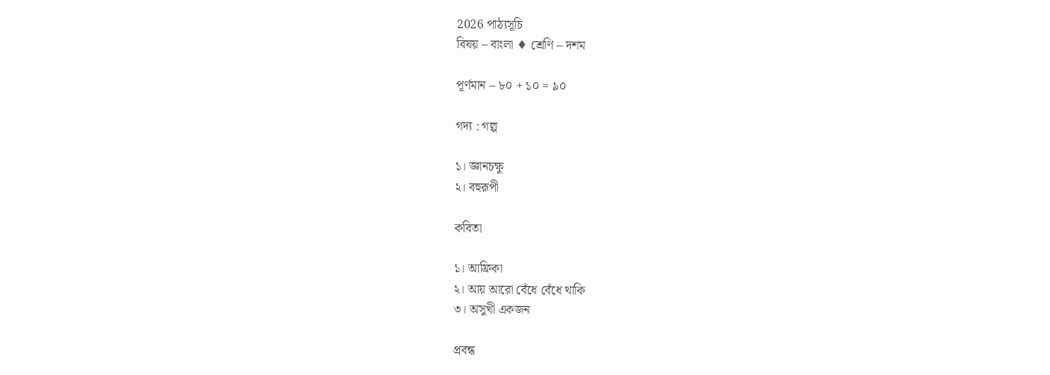2026 পাঠ্যসূচি
বিষয় – বাংলা ♦ শ্রেণি – দশম

পূর্ণমান – ৮০ + ১০ = ৯০

গদ্য : গল্প

১। জ্ঞানচক্ষু
২। বহুরূপী

কবিতা

১। আফ্রিকা
২। আয় আরো বেঁধে বেঁধে থাকি
৩। অসুখী একজন

প্রবন্ধ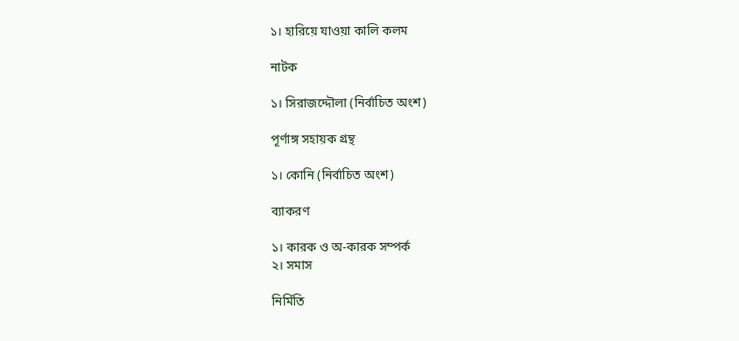১। হারিয়ে যাওয়া কালি কলম

নাটক

১। সিরাজদ্দৌলা (নির্বাচিত অংশ)

পূর্ণাঙ্গ সহায়ক গ্রন্থ

১। কোনি (নির্বাচিত অংশ)

ব্যাকরণ

১। কারক ও অ-কারক সম্পর্ক
২। সমাস

নির্মিতি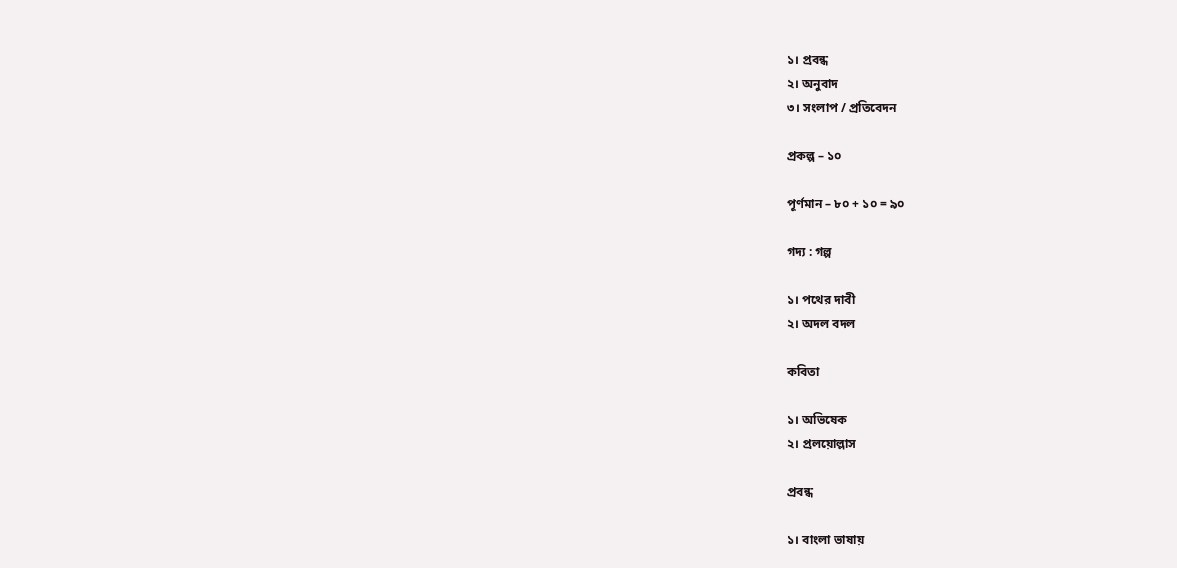১। প্রবন্ধ
২। অনুবাদ
৩। সংলাপ / প্রতিবেদন

প্রকল্প – ১০

পূর্ণমান – ৮০ + ১০ = ৯০

গদ্য : গল্প

১। পথের দাবী
২। অদল বদল

কবিতা

১। অভিষেক
২। প্রলয়োল্লাস

প্রবন্ধ

১। বাংলা ভাষায়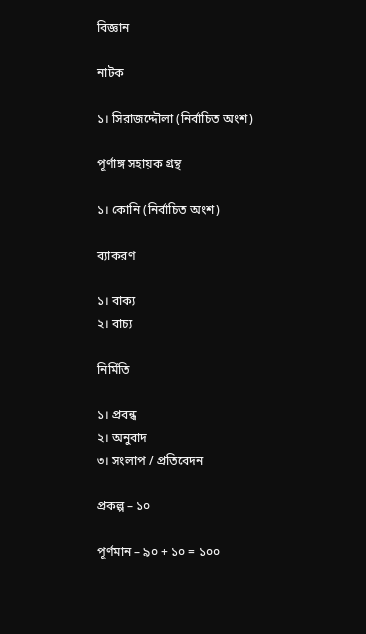বিজ্ঞান

নাটক

১। সিরাজদ্দৌলা (নির্বাচিত অংশ)

পূর্ণাঙ্গ সহায়ক গ্রন্থ

১। কোনি (নির্বাচিত অংশ)

ব্যাকরণ

১। বাক্য
২। বাচ্য

নির্মিতি

১। প্রবন্ধ
২। অনুবাদ
৩। সংলাপ / প্রতিবেদন

প্রকল্প – ১০

পূর্ণমান – ৯০ + ১০ = ১০০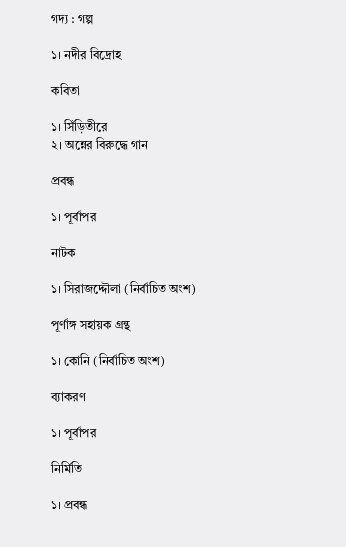গদ্য : গল্প

১। নদীর বিদ্রোহ

কবিতা

১। সিঁড়িতীরে
২। অন্নের বিরুদ্ধে গান

প্রবন্ধ

১। পূর্বাপর

নাটক

১। সিরাজদ্দৌলা (নির্বাচিত অংশ)

পূর্ণাঙ্গ সহায়ক গ্রন্থ

১। কোনি (নির্বাচিত অংশ)

ব্যাকরণ

১। পূর্বাপর

নির্মিতি

১। প্রবন্ধ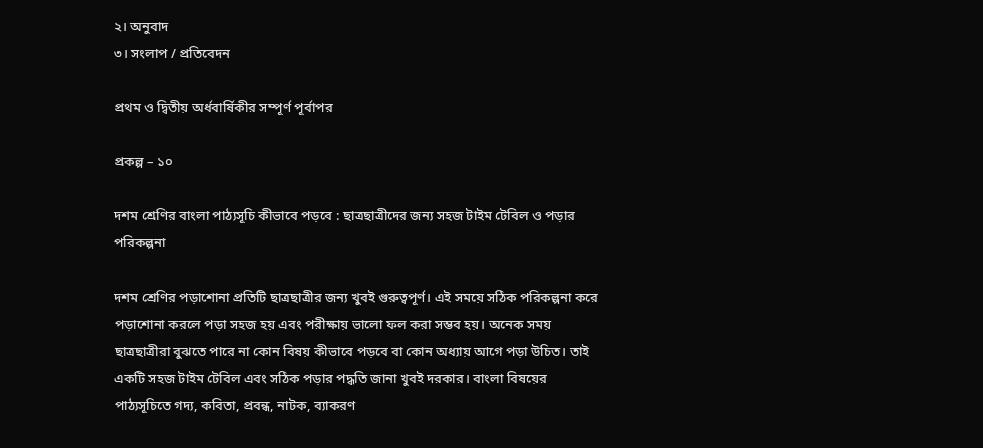২। অনুবাদ
৩। সংলাপ / প্রতিবেদন

প্রথম ও দ্বিতীয় অর্ধবার্ষিকীর সম্পূর্ণ পূর্বাপর

প্রকল্প – ১০

দশম শ্রেণির বাংলা পাঠ্যসূচি কীভাবে পড়বে : ছাত্রছাত্রীদের জন্য সহজ টাইম টেবিল ও পড়ার পরিকল্পনা

দশম শ্রেণির পড়াশোনা প্রতিটি ছাত্রছাত্রীর জন্য খুবই গুরুত্বপূর্ণ। এই সময়ে সঠিক পরিকল্পনা করে পড়াশোনা করলে পড়া সহজ হয় এবং পরীক্ষায় ভালো ফল করা সম্ভব হয়। অনেক সময় ছাত্রছাত্রীরা বুঝতে পারে না কোন বিষয় কীভাবে পড়বে বা কোন অধ্যায় আগে পড়া উচিত। তাই একটি সহজ টাইম টেবিল এবং সঠিক পড়ার পদ্ধতি জানা খুবই দরকার। বাংলা বিষয়ের পাঠ্যসূচিতে গদ্য, কবিতা, প্রবন্ধ, নাটক, ব্যাকরণ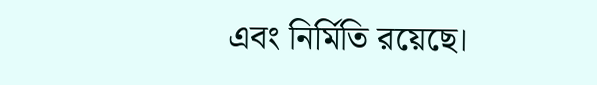এবং নির্মিতি রয়েছে।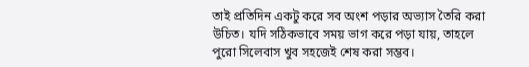তাই প্রতিদিন একটু করে সব অংশ পড়ার অভ্যাস তৈরি করা উচিত। যদি সঠিকভাবে সময় ভাগ করে পড়া যায়, তাহলে পুরো সিলেবাস খুব সহজেই শেষ করা সম্ভব।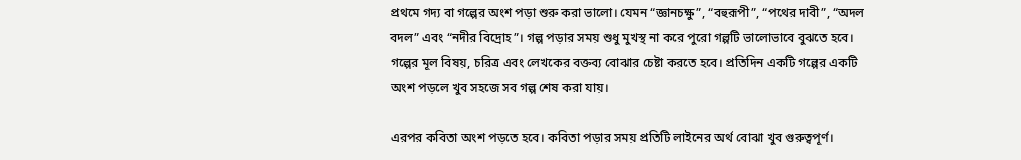প্রথমে গদ্য বা গল্পের অংশ পড়া শুরু করা ভালো। যেমন “জ্ঞানচক্ষু”, “বহুরূপী”, “পথের দাবী”, “অদল বদল” এবং “নদীর বিদ্রোহ”। গল্প পড়ার সময় শুধু মুখস্থ না করে পুরো গল্পটি ভালোভাবে বুঝতে হবে। গল্পের মূল বিষয়, চরিত্র এবং লেখকের বক্তব্য বোঝার চেষ্টা করতে হবে। প্রতিদিন একটি গল্পের একটি অংশ পড়লে খুব সহজে সব গল্প শেষ করা যায়।

এরপর কবিতা অংশ পড়তে হবে। কবিতা পড়ার সময় প্রতিটি লাইনের অর্থ বোঝা খুব গুরুত্বপূর্ণ।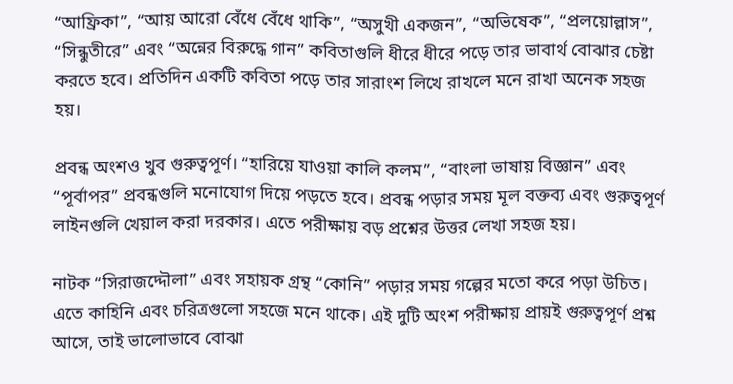“আফ্রিকা”, “আয় আরো বেঁধে বেঁধে থাকি”, “অসুখী একজন”, “অভিষেক”, “প্রলয়োল্লাস”, “সিন্ধুতীরে” এবং “অন্নের বিরুদ্ধে গান” কবিতাগুলি ধীরে ধীরে পড়ে তার ভাবার্থ বোঝার চেষ্টা করতে হবে। প্রতিদিন একটি কবিতা পড়ে তার সারাংশ লিখে রাখলে মনে রাখা অনেক সহজ হয়।

প্রবন্ধ অংশও খুব গুরুত্বপূর্ণ। “হারিয়ে যাওয়া কালি কলম”, “বাংলা ভাষায় বিজ্ঞান” এবং “পূর্বাপর” প্রবন্ধগুলি মনোযোগ দিয়ে পড়তে হবে। প্রবন্ধ পড়ার সময় মূল বক্তব্য এবং গুরুত্বপূর্ণ লাইনগুলি খেয়াল করা দরকার। এতে পরীক্ষায় বড় প্রশ্নের উত্তর লেখা সহজ হয়।

নাটক “সিরাজদ্দৌলা” এবং সহায়ক গ্রন্থ “কোনি” পড়ার সময় গল্পের মতো করে পড়া উচিত। এতে কাহিনি এবং চরিত্রগুলো সহজে মনে থাকে। এই দুটি অংশ পরীক্ষায় প্রায়ই গুরুত্বপূর্ণ প্রশ্ন আসে, তাই ভালোভাবে বোঝা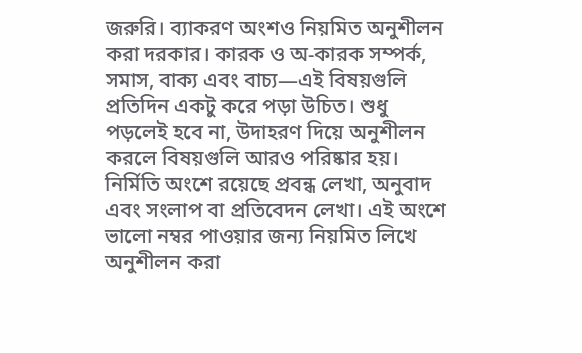জরুরি। ব্যাকরণ অংশও নিয়মিত অনুশীলন করা দরকার। কারক ও অ-কারক সম্পর্ক, সমাস, বাক্য এবং বাচ্য—এই বিষয়গুলি প্রতিদিন একটু করে পড়া উচিত। শুধু পড়লেই হবে না, উদাহরণ দিয়ে অনুশীলন করলে বিষয়গুলি আরও পরিষ্কার হয়। নির্মিতি অংশে রয়েছে প্রবন্ধ লেখা, অনুবাদ এবং সংলাপ বা প্রতিবেদন লেখা। এই অংশে ভালো নম্বর পাওয়ার জন্য নিয়মিত লিখে অনুশীলন করা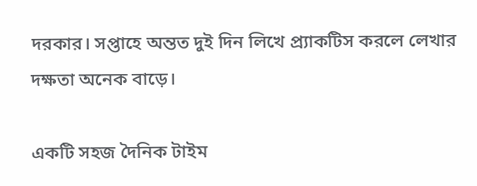দরকার। সপ্তাহে অন্তত দুই দিন লিখে প্র্যাকটিস করলে লেখার দক্ষতা অনেক বাড়ে।

একটি সহজ দৈনিক টাইম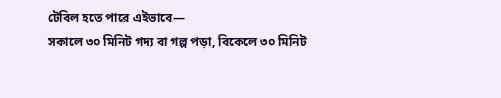টেবিল হতে পারে এইভাবে—
সকালে ৩০ মিনিট গদ্য বা গল্প পড়া, বিকেলে ৩০ মিনিট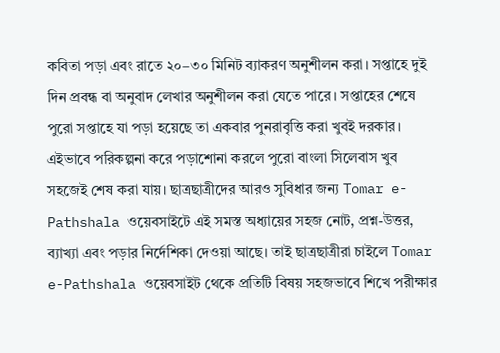কবিতা পড়া এবং রাতে ২০–৩০ মিনিট ব্যাকরণ অনুশীলন করা। সপ্তাহে দুই দিন প্রবন্ধ বা অনুবাদ লেখার অনুশীলন করা যেতে পারে। সপ্তাহের শেষে পুরো সপ্তাহে যা পড়া হয়েছে তা একবার পুনরাবৃত্তি করা খুবই দরকার। এইভাবে পরিকল্পনা করে পড়াশোনা করলে পুরো বাংলা সিলেবাস খুব সহজেই শেষ করা যায়। ছাত্রছাত্রীদের আরও সুবিধার জন্য Tomar e-Pathshala ওয়েবসাইটে এই সমস্ত অধ্যায়ের সহজ নোট, প্রশ্ন-উত্তর, ব্যাখ্যা এবং পড়ার নির্দেশিকা দেওয়া আছে। তাই ছাত্রছাত্রীরা চাইলে Tomar e-Pathshala ওয়েবসাইট থেকে প্রতিটি বিষয় সহজভাবে শিখে পরীক্ষার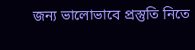জন্য ভালোভাবে প্রস্তুতি নিতে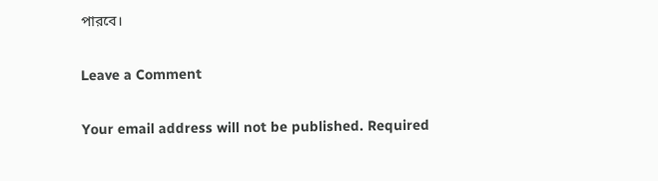পারবে।

Leave a Comment

Your email address will not be published. Required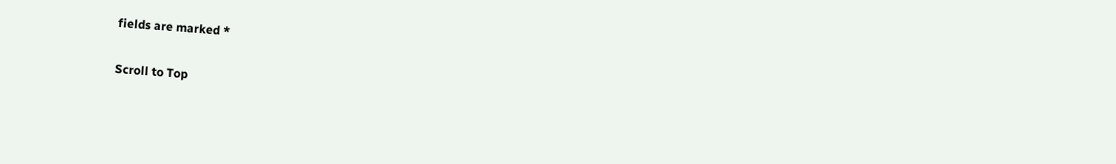fields are marked *

Scroll to Top